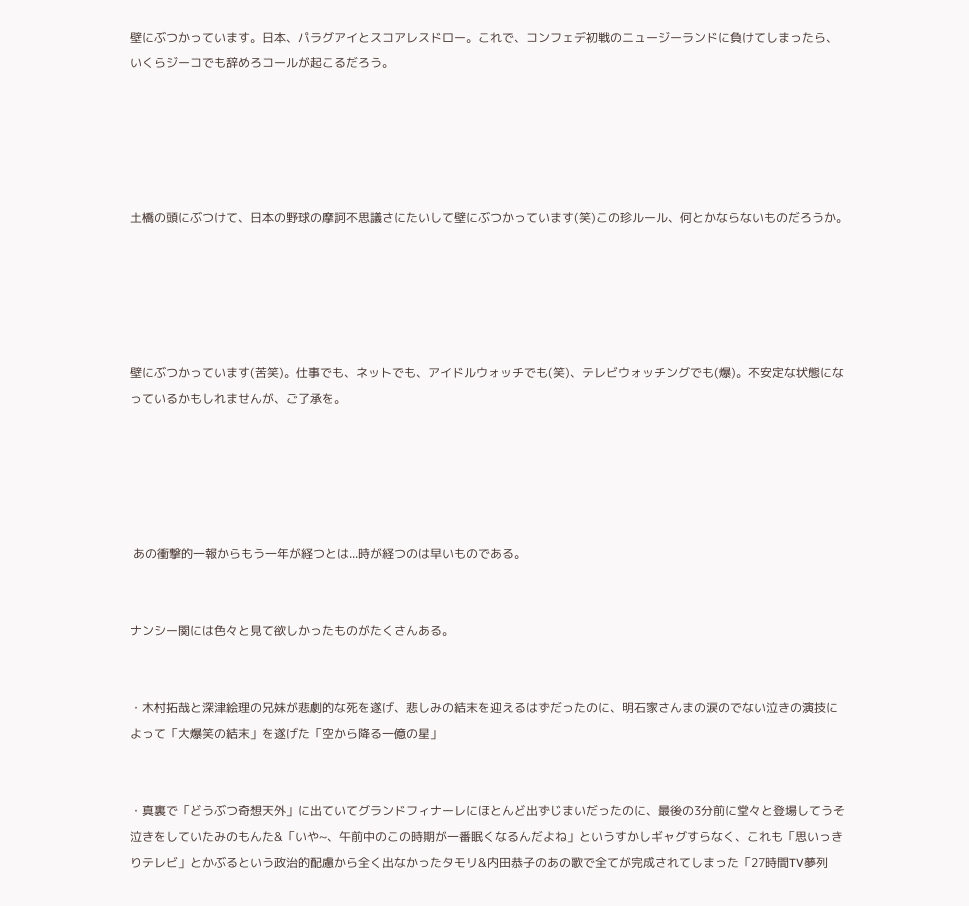壁にぶつかっています。日本、パラグアイとスコアレスドロー。これで、コンフェデ初戦のニュージーランドに負けてしまったら、いくらジーコでも辞めろコールが起こるだろう。





土橋の頭にぶつけて、日本の野球の摩訶不思議さにたいして壁にぶつかっています(笑)この珍ルール、何とかならないものだろうか。





壁にぶつかっています(苦笑)。仕事でも、ネットでも、アイドルウォッチでも(笑)、テレビウォッチングでも(爆)。不安定な状態になっているかもしれませんが、ご了承を。





 あの衝撃的一報からもう一年が経つとは...時が経つのは早いものである。


ナンシー関には色々と見て欲しかったものがたくさんある。


・木村拓哉と深津絵理の兄妹が悲劇的な死を遂げ、悲しみの結末を迎えるはずだったのに、明石家さんまの涙のでない泣きの演技によって「大爆笑の結末」を遂げた「空から降る一億の星」


・真裏で「どうぶつ奇想天外」に出ていてグランドフィナーレにほとんど出ずじまいだったのに、最後の3分前に堂々と登場してうそ泣きをしていたみのもんた&「いや~、午前中のこの時期が一番眠くなるんだよね」というすかしギャグすらなく、これも「思いっきりテレビ」とかぶるという政治的配慮から全く出なかったタモリ&内田恭子のあの歌で全てが完成されてしまった「27時間TV夢列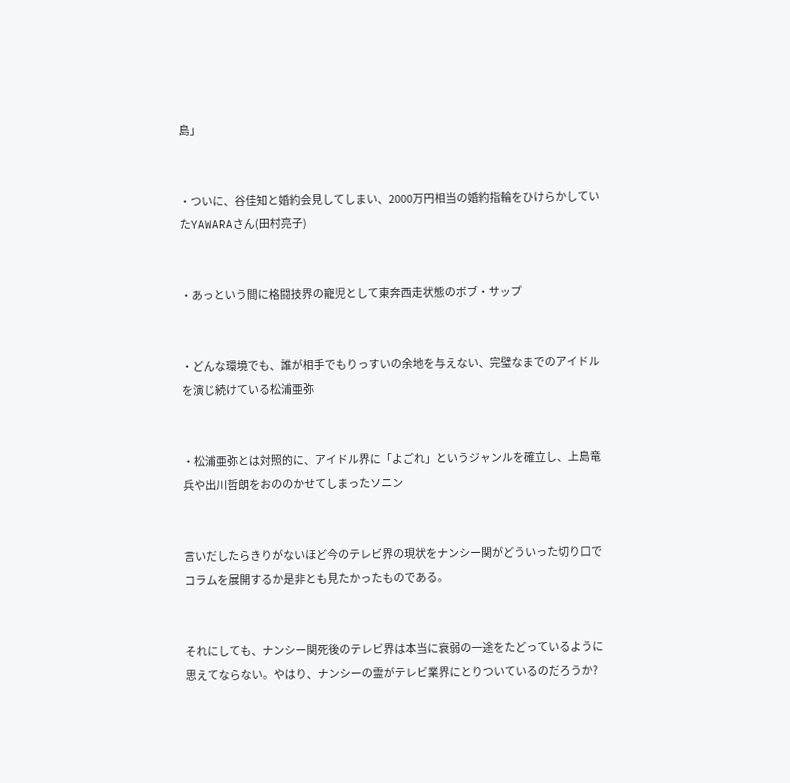島」


・ついに、谷佳知と婚約会見してしまい、2000万円相当の婚約指輪をひけらかしていたYAWARAさん(田村亮子)


・あっという間に格闘技界の寵児として東奔西走状態のボブ・サップ


・どんな環境でも、誰が相手でもりっすいの余地を与えない、完璧なまでのアイドルを演じ続けている松浦亜弥


・松浦亜弥とは対照的に、アイドル界に「よごれ」というジャンルを確立し、上島竜兵や出川哲朗をおののかせてしまったソニン


言いだしたらきりがないほど今のテレビ界の現状をナンシー関がどういった切り口でコラムを展開するか是非とも見たかったものである。


それにしても、ナンシー関死後のテレビ界は本当に衰弱の一途をたどっているように思えてならない。やはり、ナンシーの霊がテレビ業界にとりついているのだろうか?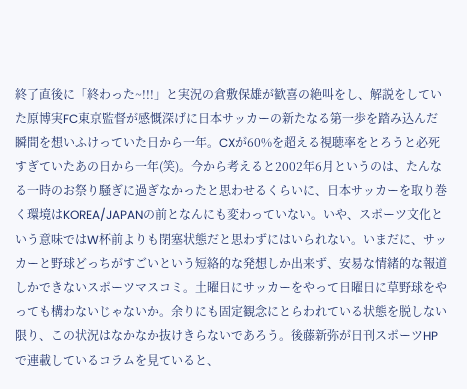終了直後に「終わった~!!!」と実況の倉敷保雄が歓喜の絶叫をし、解説をしていた原博実FC東京監督が感慨深げに日本サッカーの新たなる第一歩を踏み込んだ瞬間を想いふけっていた日から一年。CXが60%を超える視聴率をとろうと必死すぎていたあの日から一年(笑)。今から考えると2002年6月というのは、たんなる一時のお祭り騒ぎに過ぎなかったと思わせるくらいに、日本サッカーを取り巻く環境はKOREA/JAPANの前となんにも変わっていない。いや、スポーツ文化という意味ではW杯前よりも閉塞状態だと思わずにはいられない。いまだに、サッカーと野球どっちがすごいという短絡的な発想しか出来ず、安易な情緒的な報道しかできないスポーツマスコミ。土曜日にサッカーをやって日曜日に草野球をやっても構わないじゃないか。余りにも固定観念にとらわれている状態を脱しない限り、この状況はなかなか抜けきらないであろう。後藤新弥が日刊スポーツHPで連載しているコラムを見ていると、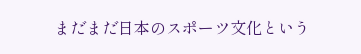まだまだ日本のスポーツ文化という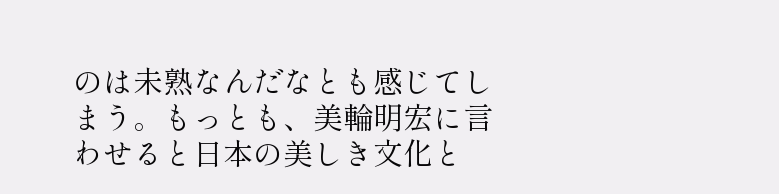のは未熟なんだなとも感じてしまう。もっとも、美輪明宏に言わせると日本の美しき文化と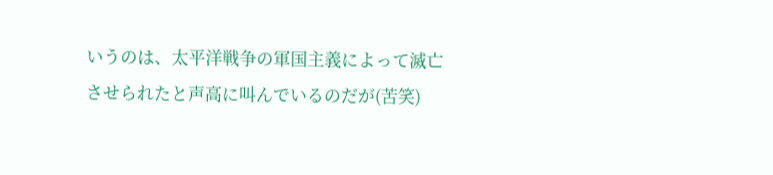いうのは、太平洋戦争の軍国主義によって滅亡させられたと声高に叫んでいるのだが(苦笑)